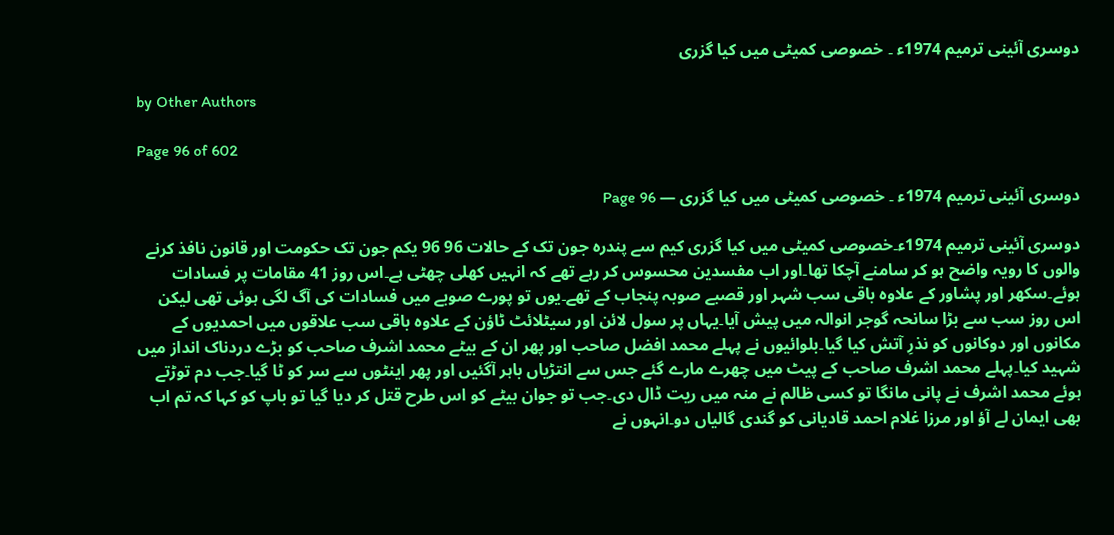دوسری آئینی ترمیم 1974ء ۔ خصوصی کمیٹی میں کیا گزری

by Other Authors

Page 96 of 602

دوسری آئینی ترمیم 1974ء ۔ خصوصی کمیٹی میں کیا گزری — Page 96

دوسری آئینی ترمیم 1974ء۔خصوصی کمیٹی میں کیا گزری کیم سے پندرہ جون تک کے حالات 96 96 یکم جون تک حکومت اور قانون نافذ کرنے والوں کا رویہ واضح ہو کر سامنے آچکا تھا۔اور اب مفسدین محسوس کر رہے تھے کہ انہیں کھلی چھٹی ہے۔اس روز 41 مقامات پر فسادات ہوئے۔سکھر اور پشاور کے علاوہ باقی سب شہر اور قصبے صوبہ پنجاب کے تھے۔یوں تو پورے صوبے میں فسادات کی آگ لگی ہوئی تھی لیکن اس روز سب سے بڑا سانحہ گوجر انوالہ میں پیش آیا۔یہاں پر سول لائن اور سیٹلائٹ ٹاؤن کے علاوہ باقی سب علاقوں میں احمدیوں کے مکانوں اور دوکانوں کو نذرِ آتش کیا گیا۔بلوائیوں نے پہلے محمد افضل صاحب اور پھر ان کے بیٹے محمد اشرف صاحب کو بڑے دردناک انداز میں شہید کیا۔پہلے محمد اشرف صاحب کے پیٹ میں چھرے مارے گئے جس سے انتڑیاں باہر آگئیں اور پھر اینٹوں سے سر کو ٹا گیا۔جب دم توڑتے ہوئے محمد اشرف نے پانی مانگا تو کسی ظالم نے منہ میں ریت ڈال دی۔جب تو جوان بیٹے کو اس طرح قتل کر دیا گیا تو باپ کو کہا کہ تم اب بھی ایمان لے آؤ اور مرزا غلام احمد قادیانی کو گندی گالیاں دو۔انہوں نے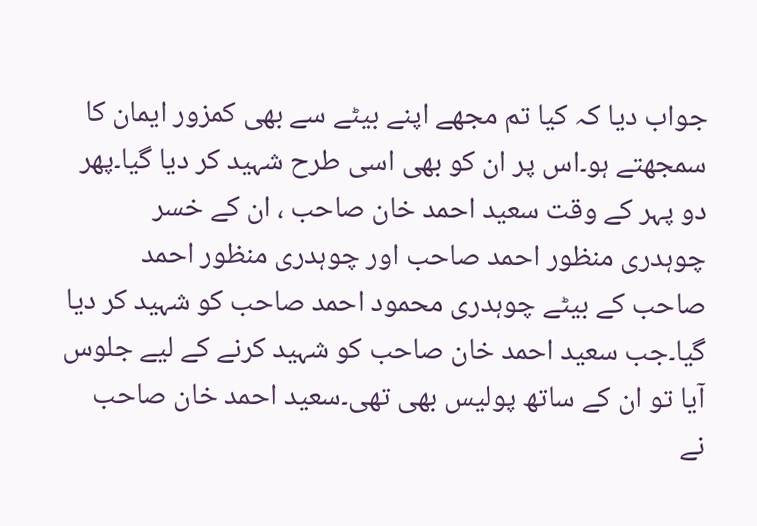جواب دیا کہ کیا تم مجھے اپنے بیٹے سے بھی کمزور ایمان کا سمجھتے ہو۔اس پر ان کو بھی اسی طرح شہید کر دیا گیا۔پھر دو پہر کے وقت سعید احمد خان صاحب ، ان کے خسر چوہدری منظور احمد صاحب اور چوہدری منظور احمد صاحب کے بیٹے چوہدری محمود احمد صاحب کو شہید کر دیا گیا۔جب سعید احمد خان صاحب کو شہید کرنے کے لیے جلوس آیا تو ان کے ساتھ پولیس بھی تھی۔سعید احمد خان صاحب نے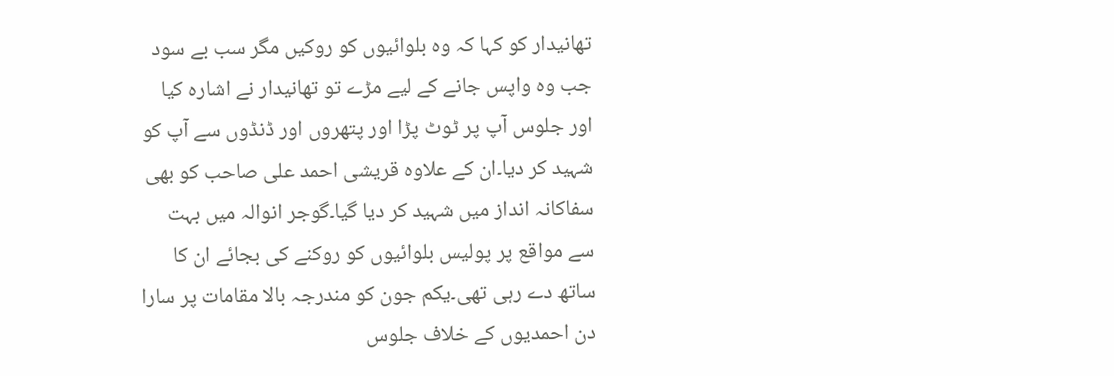تھانیدار کو کہا کہ وہ بلوائیوں کو روکیں مگر سب بے سود جب وہ واپس جانے کے لیے مڑے تو تھانیدار نے اشارہ کیا اور جلوس آپ پر ٹوٹ پڑا اور پتھروں اور ڈنڈوں سے آپ کو شہید کر دیا۔ان کے علاوہ قریشی احمد علی صاحب کو بھی سفاکانہ انداز میں شہید کر دیا گیا۔گوجر انوالہ میں بہت سے مواقع پر پولیس بلوائیوں کو روکنے کی بجائے ان کا ساتھ دے رہی تھی۔یکم جون کو مندرجہ بالا مقامات پر سارا دن احمدیوں کے خلاف جلوس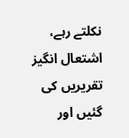نکلتے رہے، اشتعال انگیز تقریریں کی گئیں اور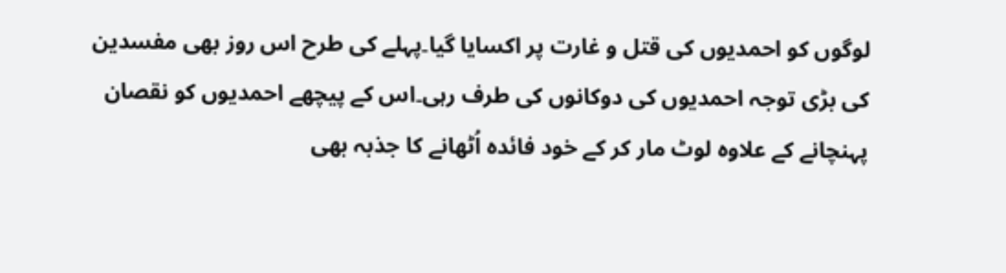لوگوں کو احمدیوں کی قتل و غارت پر اکسایا گیا۔پہلے کی طرح اس روز بھی مفسدین کی بڑی توجہ احمدیوں کی دوکانوں کی طرف رہی۔اس کے پیچھے احمدیوں کو نقصان پہنچانے کے علاوہ لوٹ مار کر کے خود فائدہ اُٹھانے کا جذبہ بھی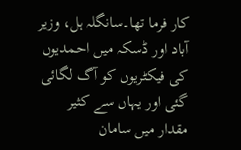کار فرما تھا۔سانگلہ ہل، وزیر آباد اور ڈسکہ میں احمدیوں کی فیکٹریوں کو آگ لگائی گئی اور یہاں سے کثیر مقدار میں سامان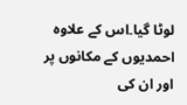لوٹا گیا۔اس کے علاوہ احمدیوں کے مکانوں پر اور ان کی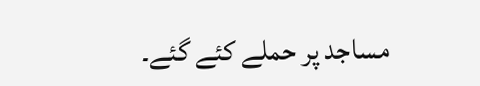مساجد پر حملے کئے گئے۔